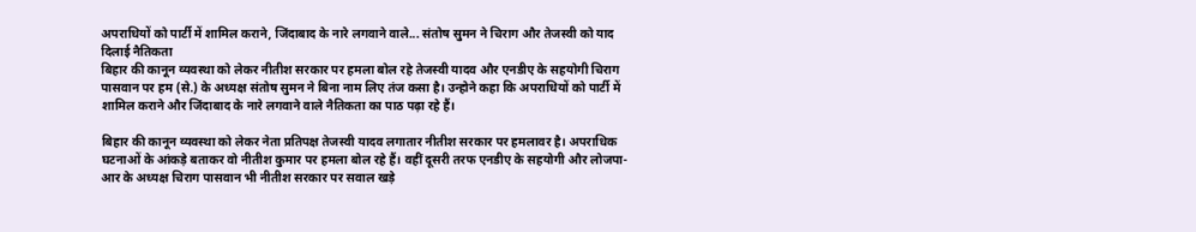अपराधियों को पार्टी में शामिल कराने, जिंदाबाद के नारे लगवाने वाले... संतोष सुमन ने चिराग और तेजस्वी को याद दिलाई नैतिकता
बिहार की कानून व्यवस्था को लेकर नीतीश सरकार पर हमला बोल रहे तेजस्वी यादव और एनडीए के सहयोगी चिराग पासवान पर हम (से.) के अध्यक्ष संतोष सुमन ने बिना नाम लिए तंज कसा है। उन्होने कहा कि अपराधियों को पार्टी में शामिल कराने और जिंदाबाद के नारे लगवाने वाले नैतिकता का पाठ पढ़ा रहे हैं।

बिहार की कानून व्यवस्था को लेकर नेता प्रतिपक्ष तेजस्वी यादव लगातार नीतीश सरकार पर हमलावर है। अपराधिक घटनाओं के आंकड़े बताकर वो नीतीश कुमार पर हमला बोल रहे हैं। वहीं दूसरी तरफ एनडीए के सहयोगी और लोजपा-आर के अध्यक्ष चिराग पासवान भी नीतीश सरकार पर सवाल खड़े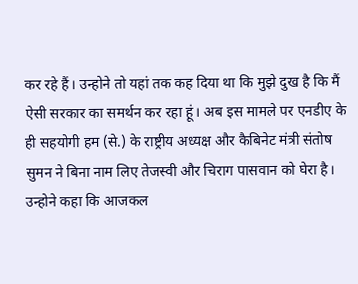कर रहे हैं। उन्होने तो यहां तक कह दिया था कि मुझे दुख है कि मैं ऐसी सरकार का समर्थन कर रहा हूं। अब इस मामले पर एनडीए के ही सहयोगी हम (से.) के राष्ट्रीय अध्यक्ष और कैबिनेट मंत्री संतोष सुमन ने बिना नाम लिए तेजस्वी और चिराग पासवान को घेरा है।
उन्होने कहा कि आजकल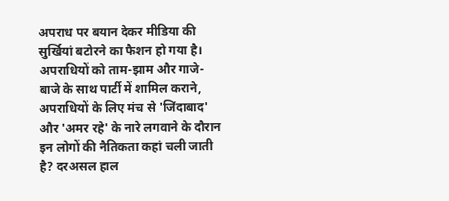अपराध पर बयान देकर मीडिया की सुर्खियां बटोरने का फैशन हो गया है। अपराधियों को ताम-झाम और गाजे-बाजे के साथ पार्टी में शामिल कराने, अपराधियों के लिए मंच से 'जिंदाबाद' और 'अमर रहे' के नारे लगवाने के दौरान इन लोगों की नैतिकता कहां चली जाती है? दरअसल हाल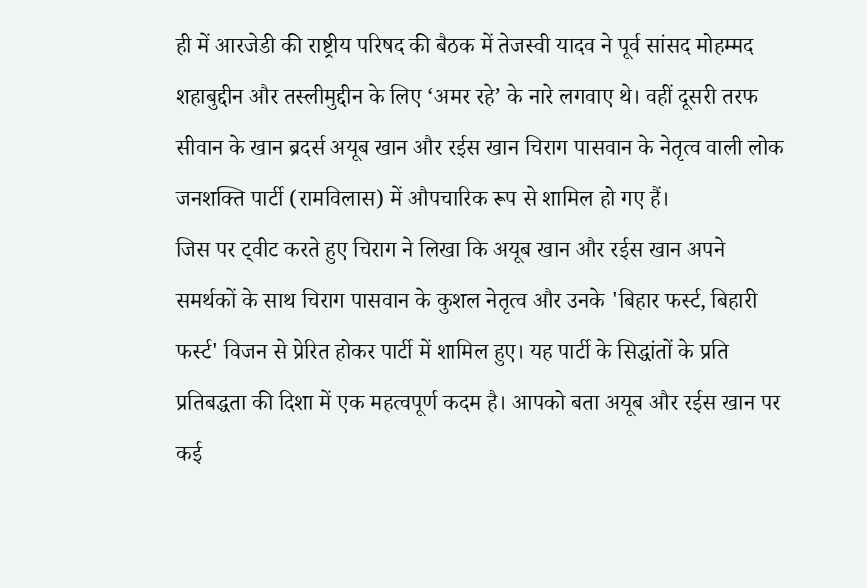ही में आरजेडी की राष्ट्रीय परिषद की बैठक में तेजस्वी यादव ने पूर्व सांसद मोहम्मद शहाबुद्दीन और तस्लीमुद्दीन के लिए ‘अमर रहे’ के नारे लगवाए थे। वहीं दूसरी तरफ सीवान के खान ब्रदर्स अयूब खान और रईस खान चिराग पासवान के नेतृत्व वाली लोक जनशक्ति पार्टी (रामविलास) में औपचारिक रूप से शामिल हो गए हैं।
जिस पर ट्वीट करते हुए चिराग ने लिखा कि अयूब खान और रईस खान अपने समर्थकों के साथ चिराग पासवान के कुशल नेतृत्व और उनके 'बिहार फर्स्ट, बिहारी फर्स्ट' विजन से प्रेरित होकर पार्टी में शामिल हुए। यह पार्टी के सिद्धांतों के प्रति प्रतिबद्धता की दिशा में एक महत्वपूर्ण कदम है। आपको बता अयूब और रईस खान पर कई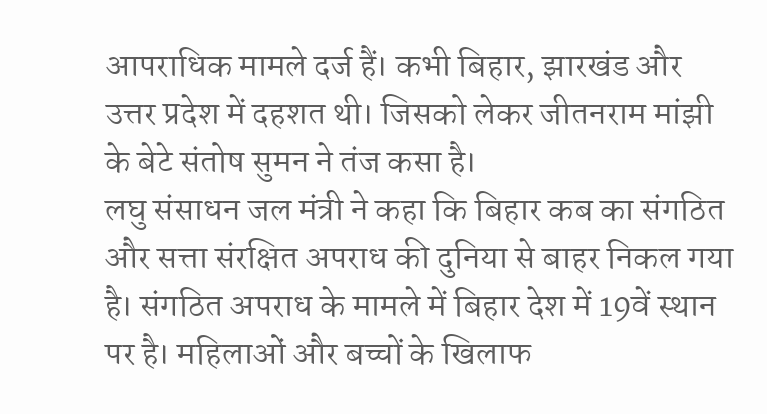आपराधिक मामले दर्ज हैं। कभी बिहार, झारखंड और उत्तर प्रदेश में दहशत थी। जिसको लेकर जीतनराम मांझी के बेटे संतोष सुमन ने तंज कसा है।
लघु संसाधन जल मंत्री ने कहा कि बिहार कब का संगठित और सत्ता संरक्षित अपराध की दुनिया से बाहर निकल गया है। संगठित अपराध के मामले में बिहार देश में 19वें स्थान पर है। महिलाओं और बच्चों के खिलाफ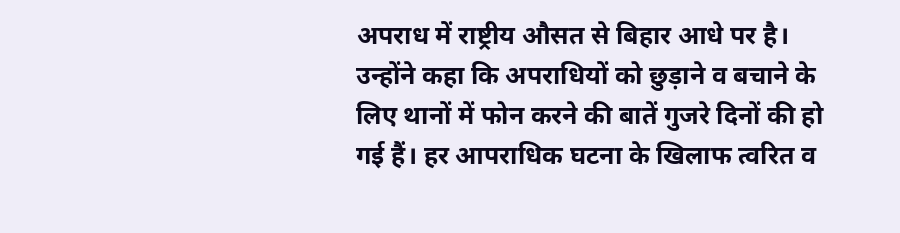अपराध में राष्ट्रीय औसत से बिहार आधे पर है। उन्होंने कहा कि अपराधियों को छुड़ाने व बचाने के लिए थानों में फोन करने की बातें गुजरे दिनों की हो गई हैं। हर आपराधिक घटना के खिलाफ त्वरित व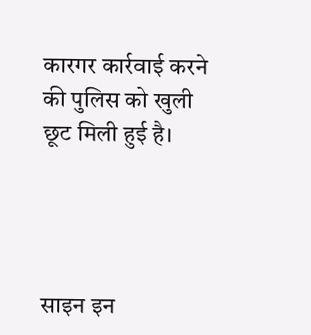कारगर कार्रवाई करने की पुलिस को खुली छूट मिली हुई है।




साइन इन